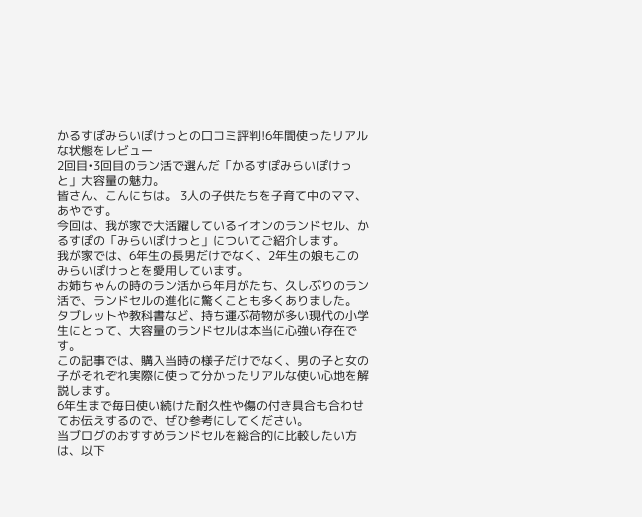かるすぽみらいぽけっとの口コミ評判!6年間使ったリアルな状態をレビュー
2回目•3回目のラン活で選んだ「かるすぽみらいぽけっと」大容量の魅力。
皆さん、こんにちは。 3人の子供たちを子育て中のママ、あやです。
今回は、我が家で大活躍しているイオンのランドセル、かるすぽの「みらいぽけっと」についてご紹介します。
我が家では、6年生の長男だけでなく、2年生の娘もこのみらいぽけっとを愛用しています。
お姉ちゃんの時のラン活から年月がたち、久しぶりのラン活で、ランドセルの進化に驚くことも多くありました。
タブレットや教科書など、持ち運ぶ荷物が多い現代の小学生にとって、大容量のランドセルは本当に心強い存在です。
この記事では、購入当時の様子だけでなく、男の子と女の子がそれぞれ実際に使って分かったリアルな使い心地を解説します。
6年生まで毎日使い続けた耐久性や傷の付き具合も合わせてお伝えするので、ぜひ参考にしてください。
当ブログのおすすめランドセルを総合的に比較したい方は、以下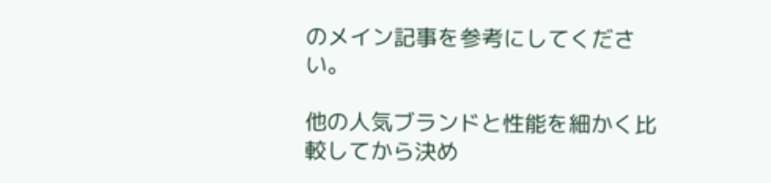のメイン記事を参考にしてください。

他の人気ブランドと性能を細かく比較してから決め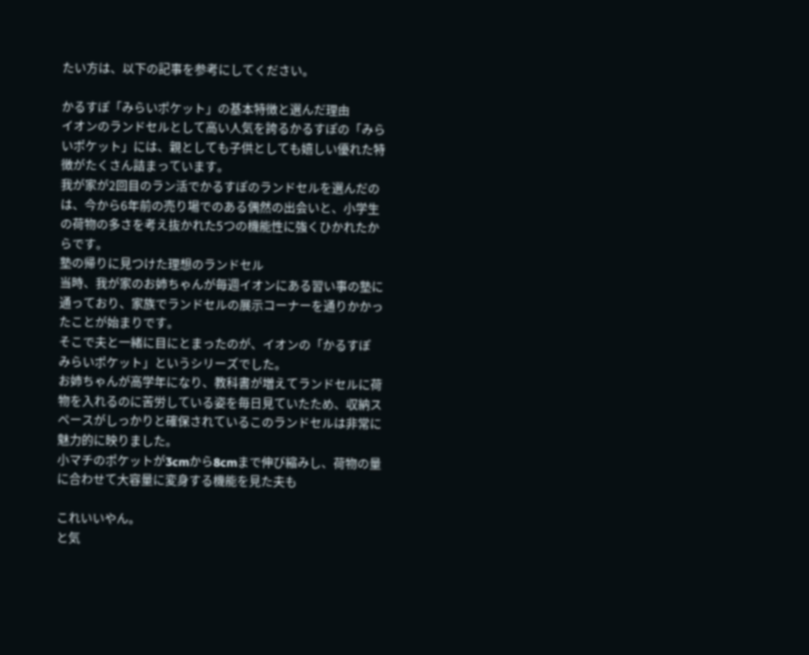たい方は、以下の記事を参考にしてください。

かるすぽ「みらいポケット」の基本特徴と選んだ理由
イオンのランドセルとして高い人気を誇るかるすぽの「みらいポケット」には、親としても子供としても嬉しい優れた特徴がたくさん詰まっています。
我が家が2回目のラン活でかるすぽのランドセルを選んだのは、今から6年前の売り場でのある偶然の出会いと、小学生の荷物の多さを考え抜かれた5つの機能性に強くひかれたからです。
塾の帰りに見つけた理想のランドセル
当時、我が家のお姉ちゃんが毎週イオンにある習い事の塾に通っており、家族でランドセルの展示コーナーを通りかかったことが始まりです。
そこで夫と一緒に目にとまったのが、イオンの「かるすぽ みらいポケット」というシリーズでした。
お姉ちゃんが高学年になり、教科書が増えてランドセルに荷物を入れるのに苦労している姿を毎日見ていたため、収納スペースがしっかりと確保されているこのランドセルは非常に魅力的に映りました。
小マチのポケットが3cmから8cmまで伸び縮みし、荷物の量に合わせて大容量に変身する機能を見た夫も

これいいやん。
と気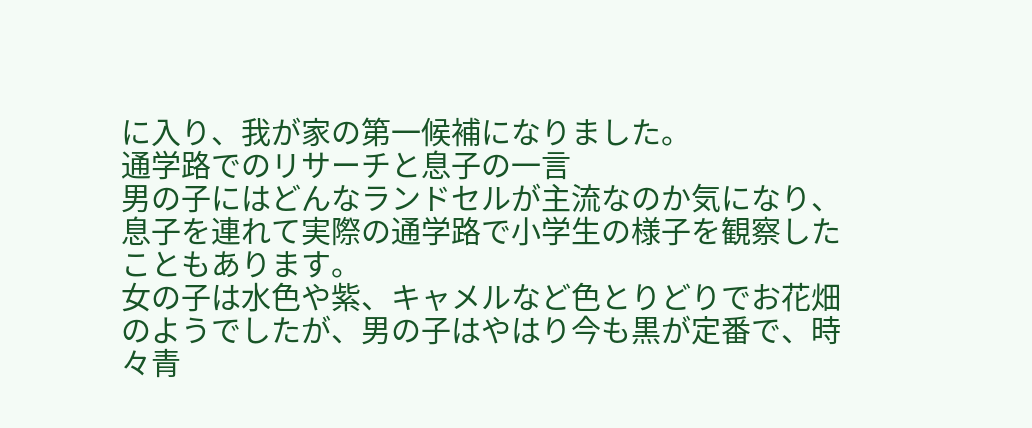に入り、我が家の第一候補になりました。
通学路でのリサーチと息子の一言
男の子にはどんなランドセルが主流なのか気になり、息子を連れて実際の通学路で小学生の様子を観察したこともあります。
女の子は水色や紫、キャメルなど色とりどりでお花畑のようでしたが、男の子はやはり今も黒が定番で、時々青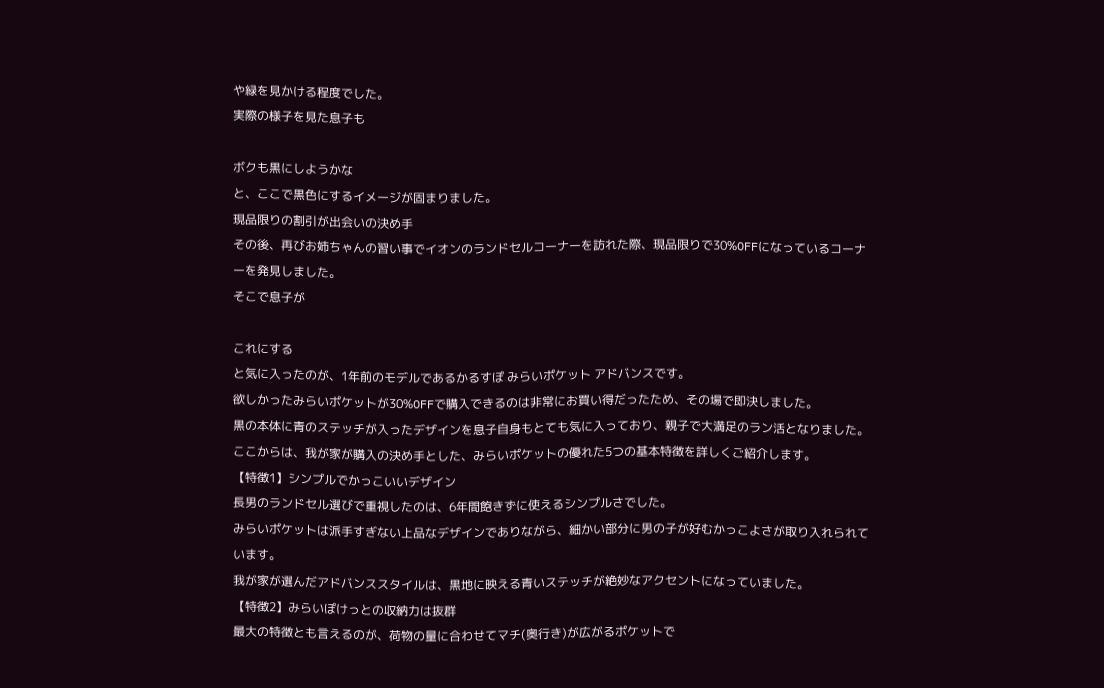や緑を見かける程度でした。
実際の様子を見た息子も

ボクも黒にしようかな
と、ここで黒色にするイメージが固まりました。
現品限りの割引が出会いの決め手
その後、再びお姉ちゃんの習い事でイオンのランドセルコーナーを訪れた際、現品限りで30%OFFになっているコーナーを発見しました。
そこで息子が

これにする
と気に入ったのが、1年前のモデルであるかるすぽ みらいポケット アドバンスです。
欲しかったみらいポケットが30%OFFで購入できるのは非常にお買い得だったため、その場で即決しました。
黒の本体に青のステッチが入ったデザインを息子自身もとても気に入っており、親子で大満足のラン活となりました。
ここからは、我が家が購入の決め手とした、みらいポケットの優れた5つの基本特徴を詳しくご紹介します。
【特徴1】シンプルでかっこいいデザイン
長男のランドセル選びで重視したのは、6年間飽きずに使えるシンプルさでした。
みらいポケットは派手すぎない上品なデザインでありながら、細かい部分に男の子が好むかっこよさが取り入れられています。
我が家が選んだアドバンススタイルは、黒地に映える青いステッチが絶妙なアクセントになっていました。
【特徴2】みらいぽけっとの収納力は抜群
最大の特徴とも言えるのが、荷物の量に合わせてマチ(奥行き)が広がるポケットで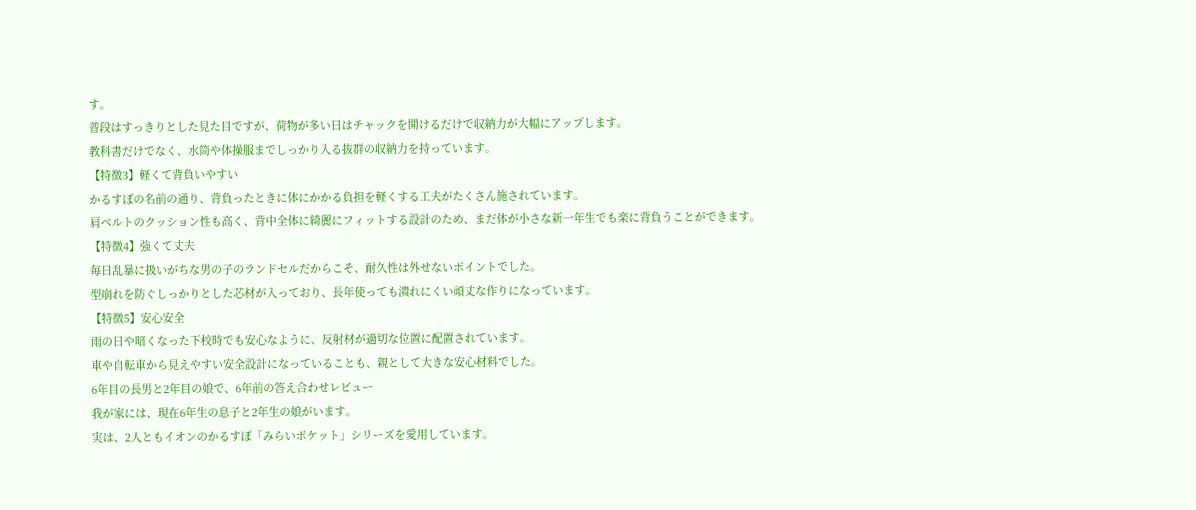す。
普段はすっきりとした見た目ですが、荷物が多い日はチャックを開けるだけで収納力が大幅にアップします。
教科書だけでなく、水筒や体操服までしっかり入る抜群の収納力を持っています。
【特徴3】軽くて背負いやすい
かるすぽの名前の通り、背負ったときに体にかかる負担を軽くする工夫がたくさん施されています。
肩ベルトのクッション性も高く、背中全体に綺麗にフィットする設計のため、まだ体が小さな新一年生でも楽に背負うことができます。
【特徴4】強くて丈夫
毎日乱暴に扱いがちな男の子のランドセルだからこそ、耐久性は外せないポイントでした。
型崩れを防ぐしっかりとした芯材が入っており、長年使っても潰れにくい頑丈な作りになっています。
【特徴5】安心安全
雨の日や暗くなった下校時でも安心なように、反射材が適切な位置に配置されています。
車や自転車から見えやすい安全設計になっていることも、親として大きな安心材料でした。
6年目の長男と2年目の娘で、6年前の答え合わせレビュー
我が家には、現在6年生の息子と2年生の娘がいます。
実は、2人ともイオンのかるすぽ「みらいポケット」シリーズを愛用しています。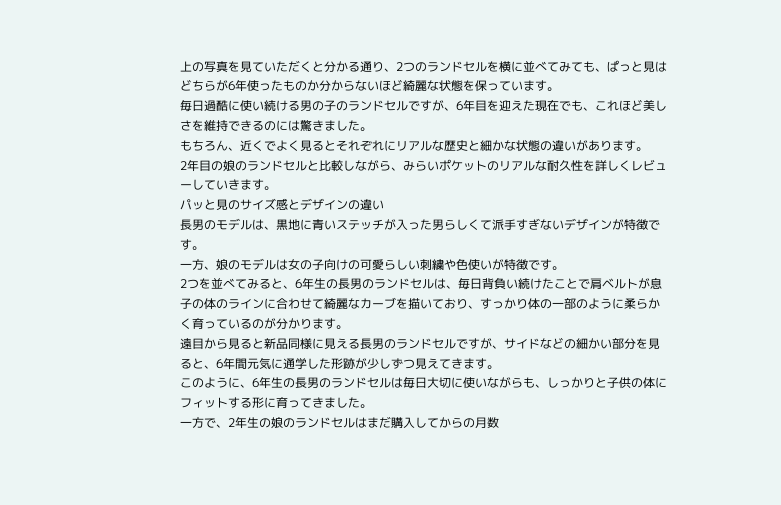上の写真を見ていただくと分かる通り、2つのランドセルを横に並べてみても、ぱっと見はどちらが6年使ったものか分からないほど綺麗な状態を保っています。
毎日過酷に使い続ける男の子のランドセルですが、6年目を迎えた現在でも、これほど美しさを維持できるのには驚きました。
もちろん、近くでよく見るとそれぞれにリアルな歴史と細かな状態の違いがあります。
2年目の娘のランドセルと比較しながら、みらいポケットのリアルな耐久性を詳しくレビューしていきます。
パッと見のサイズ感とデザインの違い
長男のモデルは、黒地に青いステッチが入った男らしくて派手すぎないデザインが特徴です。
一方、娘のモデルは女の子向けの可愛らしい刺繍や色使いが特徴です。
2つを並べてみると、6年生の長男のランドセルは、毎日背負い続けたことで肩ベルトが息子の体のラインに合わせて綺麗なカーブを描いており、すっかり体の一部のように柔らかく育っているのが分かります。
遠目から見ると新品同様に見える長男のランドセルですが、サイドなどの細かい部分を見ると、6年間元気に通学した形跡が少しずつ見えてきます。
このように、6年生の長男のランドセルは毎日大切に使いながらも、しっかりと子供の体にフィットする形に育ってきました。
一方で、2年生の娘のランドセルはまだ購入してからの月数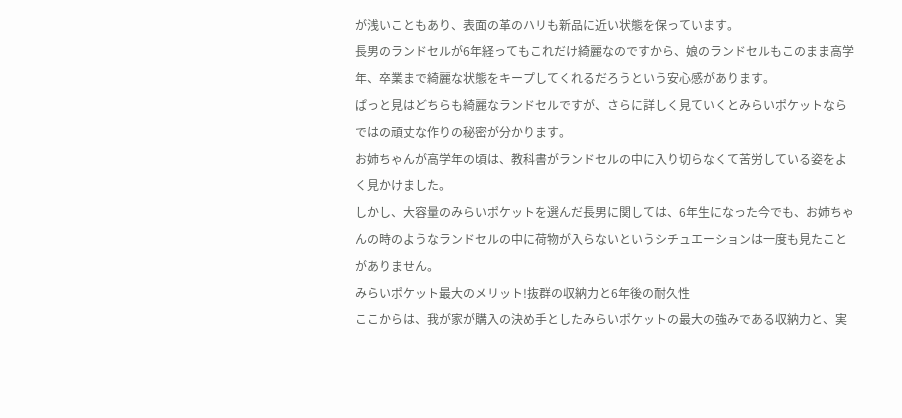が浅いこともあり、表面の革のハリも新品に近い状態を保っています。
長男のランドセルが6年経ってもこれだけ綺麗なのですから、娘のランドセルもこのまま高学年、卒業まで綺麗な状態をキープしてくれるだろうという安心感があります。
ぱっと見はどちらも綺麗なランドセルですが、さらに詳しく見ていくとみらいポケットならではの頑丈な作りの秘密が分かります。
お姉ちゃんが高学年の頃は、教科書がランドセルの中に入り切らなくて苦労している姿をよく見かけました。
しかし、大容量のみらいポケットを選んだ長男に関しては、6年生になった今でも、お姉ちゃんの時のようなランドセルの中に荷物が入らないというシチュエーションは一度も見たことがありません。
みらいポケット最大のメリット!抜群の収納力と6年後の耐久性
ここからは、我が家が購入の決め手としたみらいポケットの最大の強みである収納力と、実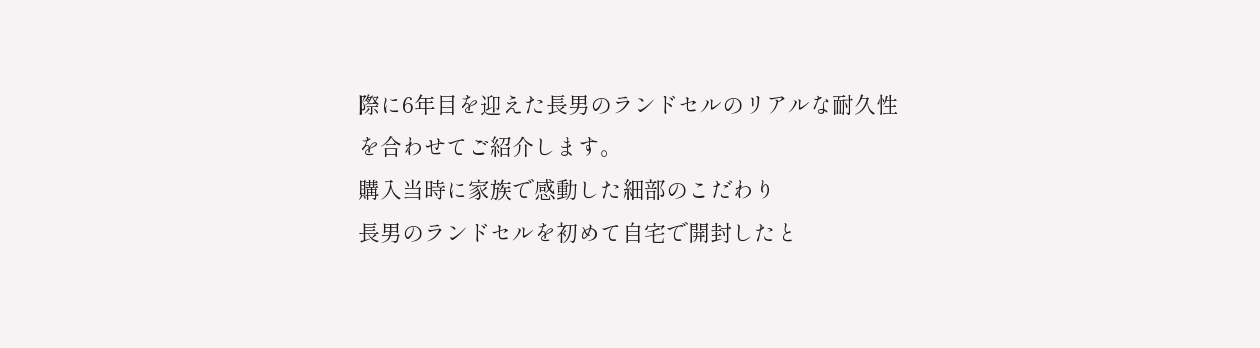際に6年目を迎えた長男のランドセルのリアルな耐久性を合わせてご紹介します。
購入当時に家族で感動した細部のこだわり
長男のランドセルを初めて自宅で開封したと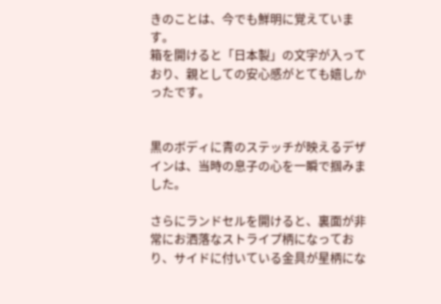きのことは、今でも鮮明に覚えています。
箱を開けると「日本製」の文字が入っており、親としての安心感がとても嬉しかったです。


黒のボディに青のステッチが映えるデザインは、当時の息子の心を一瞬で掴みました。

さらにランドセルを開けると、裏面が非常にお洒落なストライプ柄になっており、サイドに付いている金具が星柄にな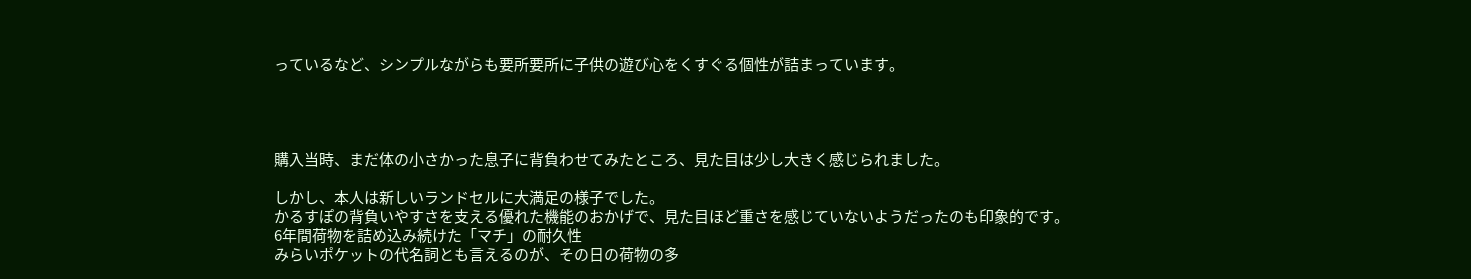っているなど、シンプルながらも要所要所に子供の遊び心をくすぐる個性が詰まっています。




購入当時、まだ体の小さかった息子に背負わせてみたところ、見た目は少し大きく感じられました。

しかし、本人は新しいランドセルに大満足の様子でした。
かるすぽの背負いやすさを支える優れた機能のおかげで、見た目ほど重さを感じていないようだったのも印象的です。
6年間荷物を詰め込み続けた「マチ」の耐久性
みらいポケットの代名詞とも言えるのが、その日の荷物の多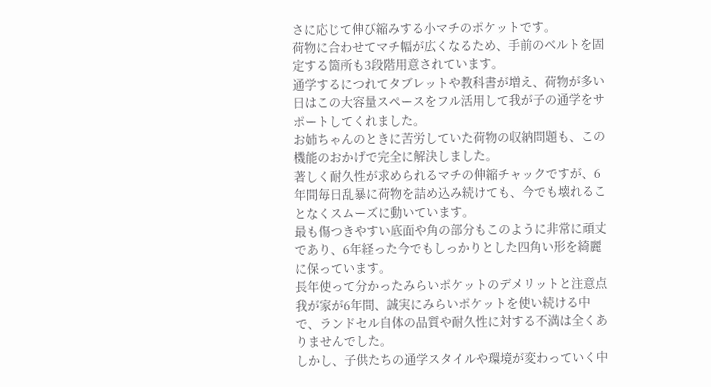さに応じて伸び縮みする小マチのポケットです。
荷物に合わせてマチ幅が広くなるため、手前のベルトを固定する箇所も3段階用意されています。
通学するにつれてタブレットや教科書が増え、荷物が多い日はこの大容量スペースをフル活用して我が子の通学をサポートしてくれました。
お姉ちゃんのときに苦労していた荷物の収納問題も、この機能のおかげで完全に解決しました。
著しく耐久性が求められるマチの伸縮チャックですが、6年間毎日乱暴に荷物を詰め込み続けても、今でも壊れることなくスムーズに動いています。
最も傷つきやすい底面や角の部分もこのように非常に頑丈であり、6年経った今でもしっかりとした四角い形を綺麗に保っています。
長年使って分かったみらいポケットのデメリットと注意点
我が家が6年間、誠実にみらいポケットを使い続ける中で、ランドセル自体の品質や耐久性に対する不満は全くありませんでした。
しかし、子供たちの通学スタイルや環境が変わっていく中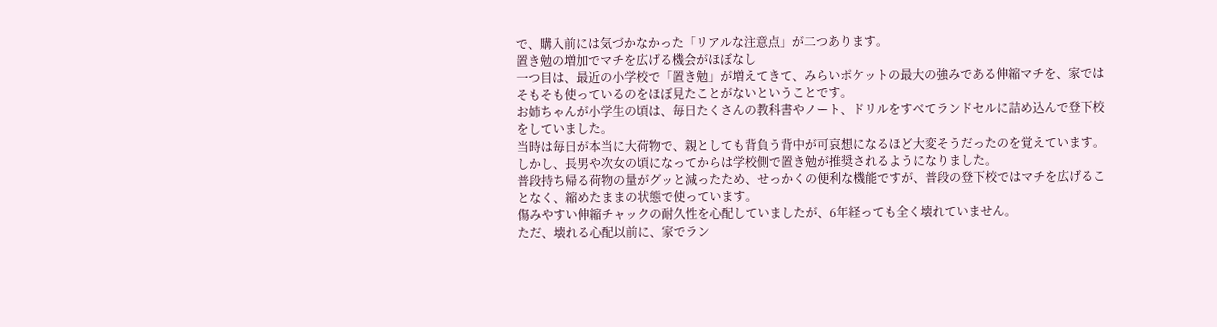で、購入前には気づかなかった「リアルな注意点」が二つあります。
置き勉の増加でマチを広げる機会がほぼなし
一つ目は、最近の小学校で「置き勉」が増えてきて、みらいポケットの最大の強みである伸縮マチを、家ではそもそも使っているのをほぼ見たことがないということです。
お姉ちゃんが小学生の頃は、毎日たくさんの教科書やノート、ドリルをすべてランドセルに詰め込んで登下校をしていました。
当時は毎日が本当に大荷物で、親としても背負う背中が可哀想になるほど大変そうだったのを覚えています。
しかし、長男や次女の頃になってからは学校側で置き勉が推奨されるようになりました。
普段持ち帰る荷物の量がグッと減ったため、せっかくの便利な機能ですが、普段の登下校ではマチを広げることなく、縮めたままの状態で使っています。
傷みやすい伸縮チャックの耐久性を心配していましたが、6年経っても全く壊れていません。
ただ、壊れる心配以前に、家でラン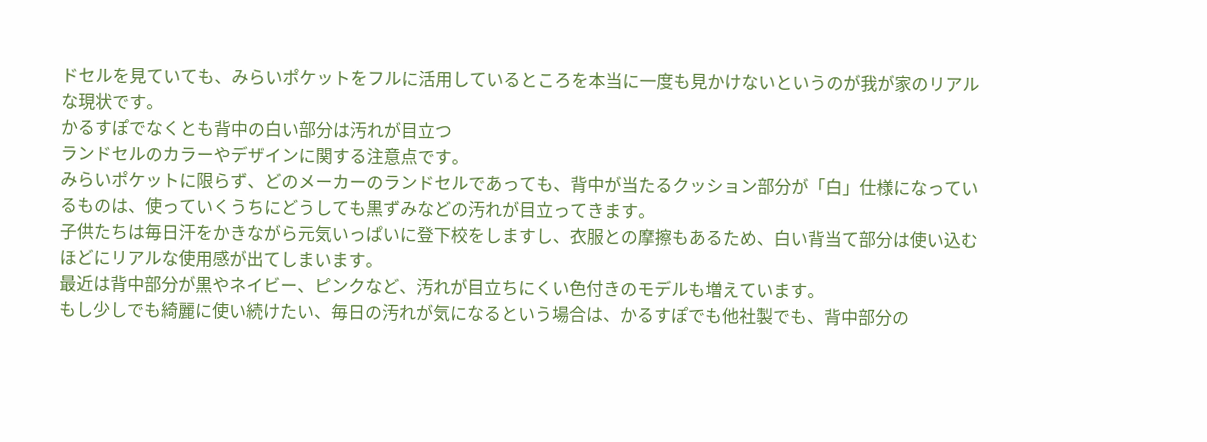ドセルを見ていても、みらいポケットをフルに活用しているところを本当に一度も見かけないというのが我が家のリアルな現状です。
かるすぽでなくとも背中の白い部分は汚れが目立つ
ランドセルのカラーやデザインに関する注意点です。
みらいポケットに限らず、どのメーカーのランドセルであっても、背中が当たるクッション部分が「白」仕様になっているものは、使っていくうちにどうしても黒ずみなどの汚れが目立ってきます。
子供たちは毎日汗をかきながら元気いっぱいに登下校をしますし、衣服との摩擦もあるため、白い背当て部分は使い込むほどにリアルな使用感が出てしまいます。
最近は背中部分が黒やネイビー、ピンクなど、汚れが目立ちにくい色付きのモデルも増えています。
もし少しでも綺麗に使い続けたい、毎日の汚れが気になるという場合は、かるすぽでも他社製でも、背中部分の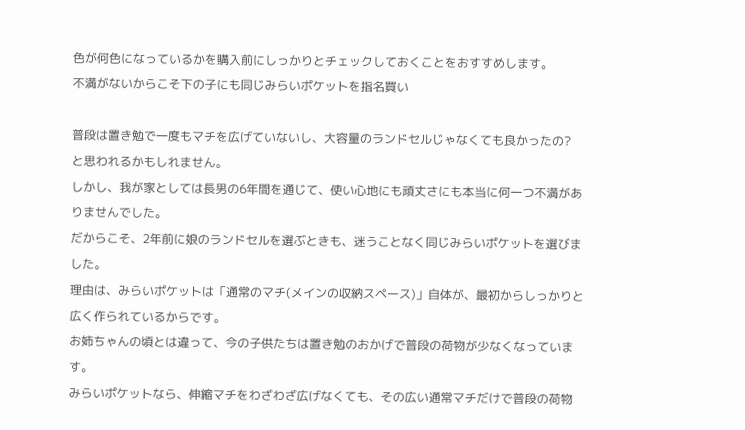色が何色になっているかを購入前にしっかりとチェックしておくことをおすすめします。
不満がないからこそ下の子にも同じみらいポケットを指名買い

普段は置き勉で一度もマチを広げていないし、大容量のランドセルじゃなくても良かったの?
と思われるかもしれません。
しかし、我が家としては長男の6年間を通じて、使い心地にも頑丈さにも本当に何一つ不満がありませんでした。
だからこそ、2年前に娘のランドセルを選ぶときも、迷うことなく同じみらいポケットを選びました。
理由は、みらいポケットは「通常のマチ(メインの収納スペース)」自体が、最初からしっかりと広く作られているからです。
お姉ちゃんの頃とは違って、今の子供たちは置き勉のおかげで普段の荷物が少なくなっています。
みらいポケットなら、伸縮マチをわざわざ広げなくても、その広い通常マチだけで普段の荷物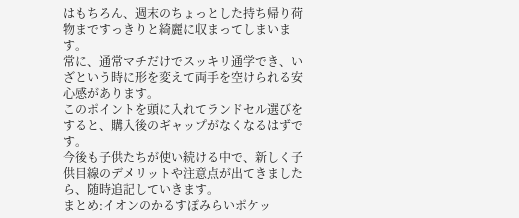はもちろん、週末のちょっとした持ち帰り荷物まですっきりと綺麗に収まってしまいます。
常に、通常マチだけでスッキリ通学でき、いざという時に形を変えて両手を空けられる安心感があります。
このポイントを頭に入れてランドセル選びをすると、購入後のギャップがなくなるはずです。
今後も子供たちが使い続ける中で、新しく子供目線のデメリットや注意点が出てきましたら、随時追記していきます。
まとめ:イオンのかるすぽみらいポケッ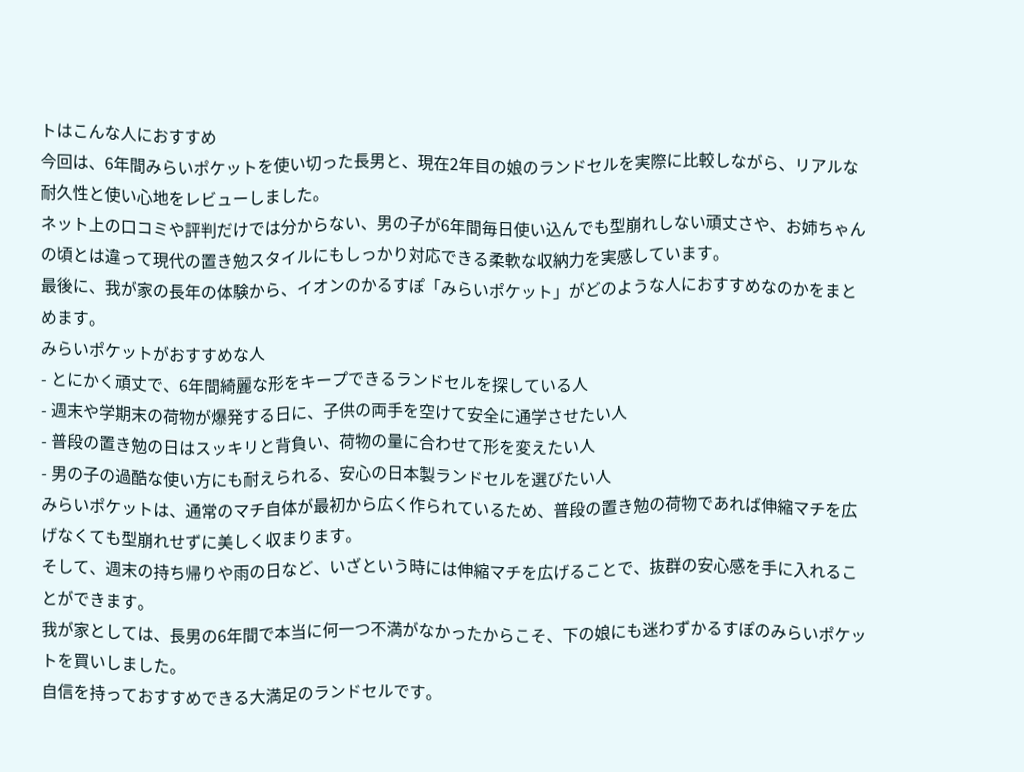トはこんな人におすすめ
今回は、6年間みらいポケットを使い切った長男と、現在2年目の娘のランドセルを実際に比較しながら、リアルな耐久性と使い心地をレビューしました。
ネット上の口コミや評判だけでは分からない、男の子が6年間毎日使い込んでも型崩れしない頑丈さや、お姉ちゃんの頃とは違って現代の置き勉スタイルにもしっかり対応できる柔軟な収納力を実感しています。
最後に、我が家の長年の体験から、イオンのかるすぽ「みらいポケット」がどのような人におすすめなのかをまとめます。
みらいポケットがおすすめな人
- とにかく頑丈で、6年間綺麗な形をキープできるランドセルを探している人
- 週末や学期末の荷物が爆発する日に、子供の両手を空けて安全に通学させたい人
- 普段の置き勉の日はスッキリと背負い、荷物の量に合わせて形を変えたい人
- 男の子の過酷な使い方にも耐えられる、安心の日本製ランドセルを選びたい人
みらいポケットは、通常のマチ自体が最初から広く作られているため、普段の置き勉の荷物であれば伸縮マチを広げなくても型崩れせずに美しく収まります。
そして、週末の持ち帰りや雨の日など、いざという時には伸縮マチを広げることで、抜群の安心感を手に入れることができます。
我が家としては、長男の6年間で本当に何一つ不満がなかったからこそ、下の娘にも迷わずかるすぽのみらいポケットを買いしました。
自信を持っておすすめできる大満足のランドセルです。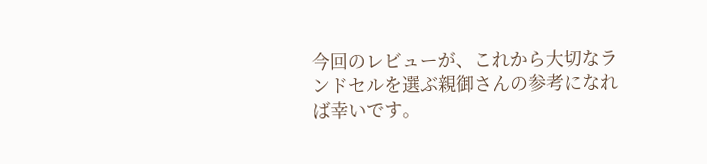今回のレビューが、これから大切なランドセルを選ぶ親御さんの参考になれば幸いです。